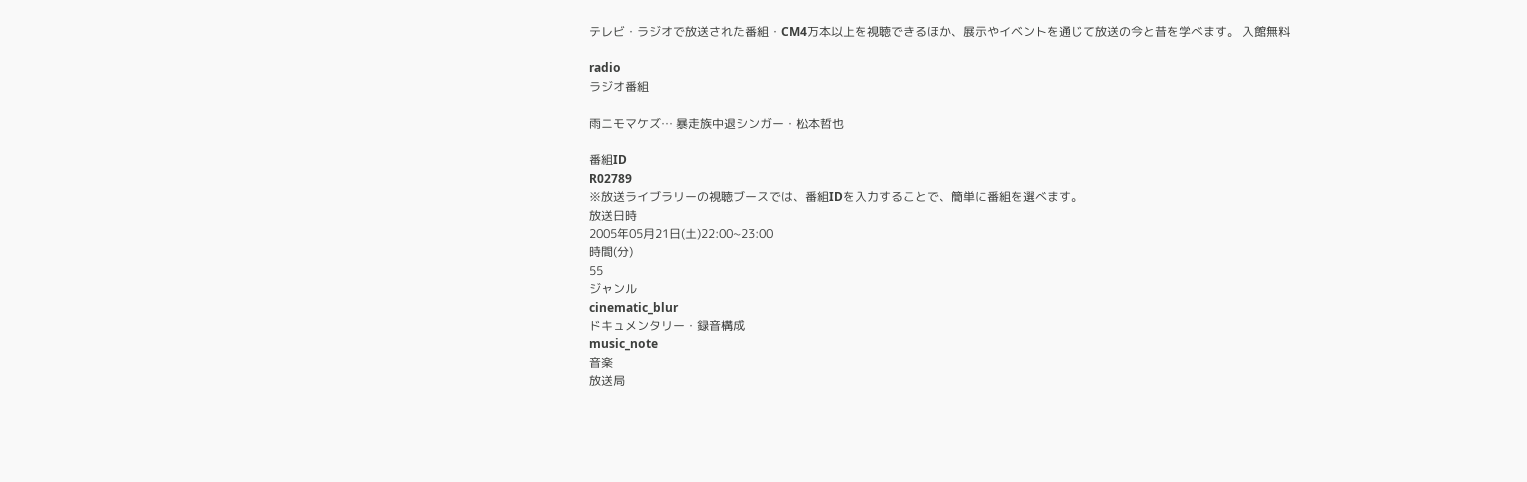テレビ・ラジオで放送された番組・CM4万本以上を視聴できるほか、展示やイベントを通じて放送の今と昔を学べます。 入館無料

radio
ラジオ番組

雨ニモマケズ… 暴走族中退シンガー・松本哲也

番組ID
R02789
※放送ライブラリーの視聴ブースでは、番組IDを入力することで、簡単に番組を選べます。
放送日時
2005年05月21日(土)22:00~23:00
時間(分)
55
ジャンル
cinematic_blur
ドキュメンタリー・録音構成
music_note
音楽
放送局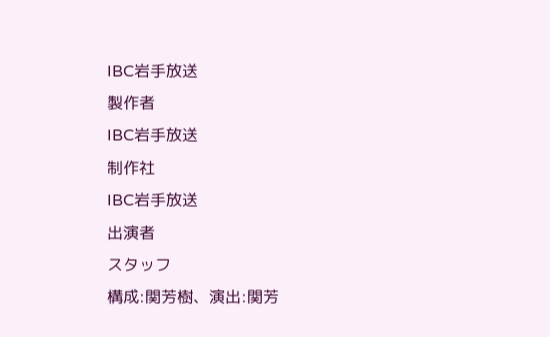IBC岩手放送
製作者
IBC岩手放送
制作社
IBC岩手放送
出演者
スタッフ
構成:関芳樹、演出:関芳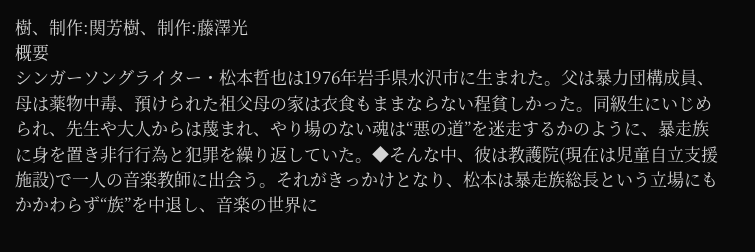樹、制作:関芳樹、制作:藤澤光
概要
シンガーソングライター・松本哲也は1976年岩手県水沢市に生まれた。父は暴力団構成員、母は薬物中毒、預けられた祖父母の家は衣食もままならない程貧しかった。同級生にいじめられ、先生や大人からは蔑まれ、やり場のない魂は“悪の道”を迷走するかのように、暴走族に身を置き非行行為と犯罪を繰り返していた。◆そんな中、彼は教護院(現在は児童自立支援施設)で一人の音楽教師に出会う。それがきっかけとなり、松本は暴走族総長という立場にもかかわらず“族”を中退し、音楽の世界に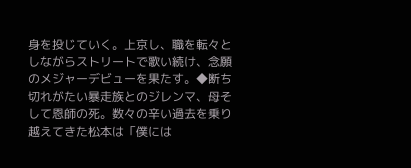身を投じていく。上京し、職を転々としながらストリートで歌い続け、念願のメジャーデビューを果たす。◆断ち切れがたい暴走族とのジレンマ、母そして恩師の死。数々の辛い過去を乗り越えてきた松本は「僕には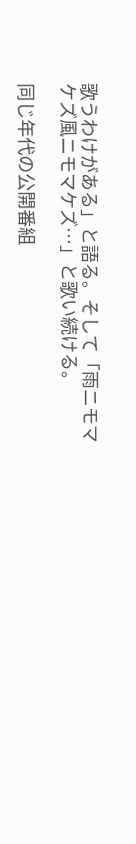歌うわけがある」と語る。そして「雨ニモマケズ風ニモマケズ…」と歌い続ける。

同じ年代の公開番組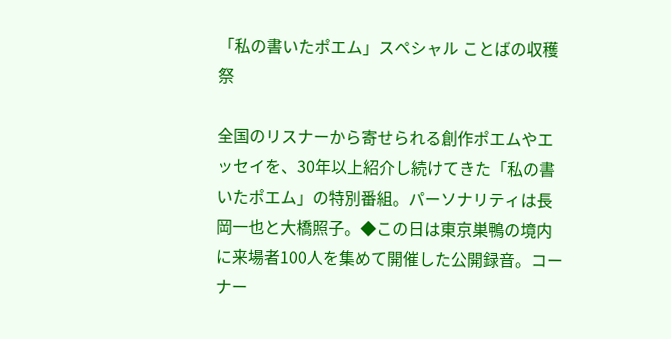「私の書いたポエム」スペシャル ことばの収穫祭

全国のリスナーから寄せられる創作ポエムやエッセイを、30年以上紹介し続けてきた「私の書いたポエム」の特別番組。パーソナリティは長岡一也と大橋照子。◆この日は東京巣鴨の境内に来場者100人を集めて開催した公開録音。コーナー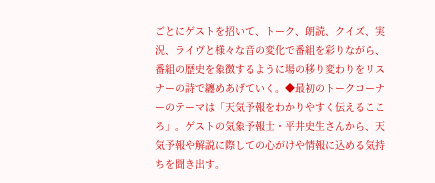ごとにゲストを招いて、トーク、朗読、クイズ、実況、ライヴと様々な音の変化で番組を彩りながら、番組の歴史を象徴するように場の移り変わりをリスナーの詩で纏めあげていく。◆最初のトークコーナーのテーマは「天気予報をわかりやすく伝えるこころ」。ゲストの気象予報士・平井史生さんから、天気予報や解説に際しての心がけや情報に込める気持ちを聞き出す。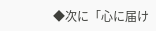◆次に「心に届け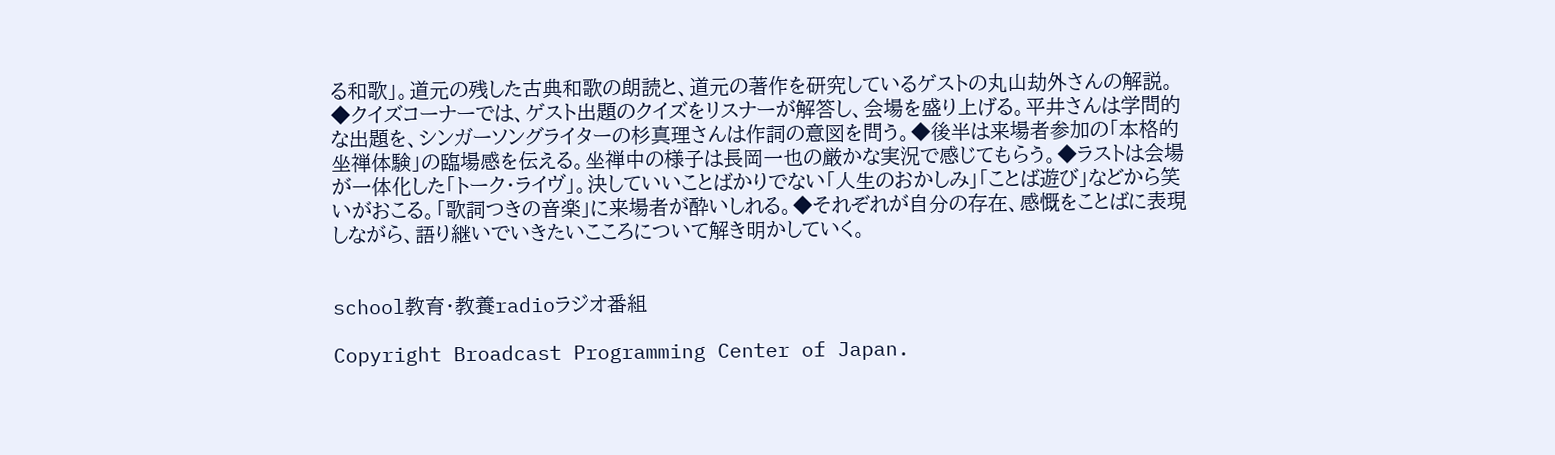る和歌」。道元の残した古典和歌の朗読と、道元の著作を研究しているゲストの丸山劫外さんの解説。◆クイズコーナーでは、ゲスト出題のクイズをリスナーが解答し、会場を盛り上げる。平井さんは学問的な出題を、シンガーソングライターの杉真理さんは作詞の意図を問う。◆後半は来場者参加の「本格的坐禅体験」の臨場感を伝える。坐禅中の様子は長岡一也の厳かな実況で感じてもらう。◆ラストは会場が一体化した「トーク・ライヴ」。決していいことばかりでない「人生のおかしみ」「ことば遊び」などから笑いがおこる。「歌詞つきの音楽」に来場者が酔いしれる。◆それぞれが自分の存在、感慨をことばに表現しながら、語り継いでいきたいこころについて解き明かしていく。


school教育・教養radioラジオ番組

Copyright Broadcast Programming Center of Japan.